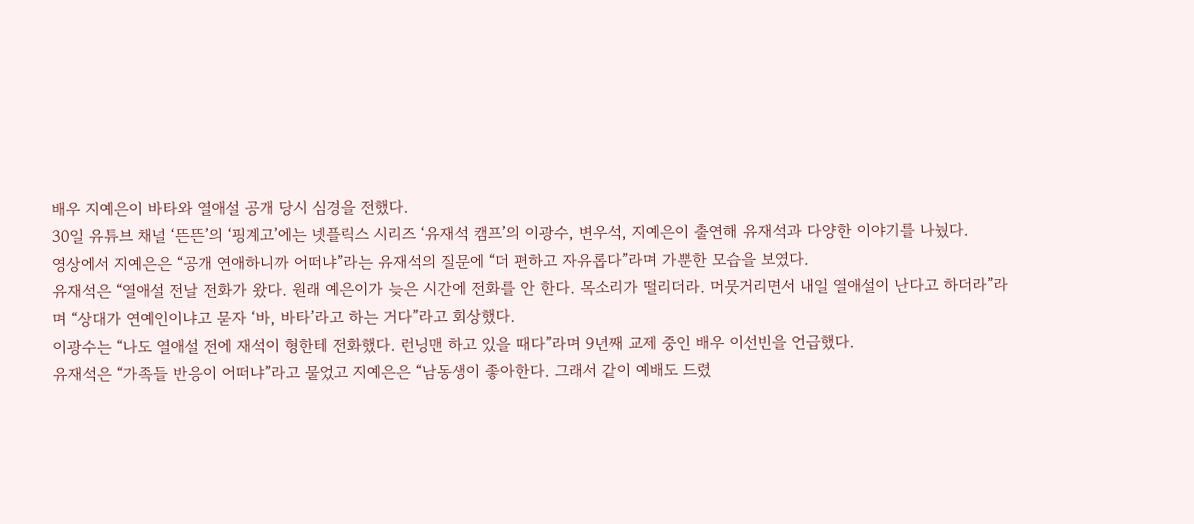배우 지예은이 바타와 열애설 공개 당시 심경을 전했다.
30일 유튜브 채널 ‘뜬뜬’의 ‘핑계고’에는 넷플릭스 시리즈 ‘유재석 캠프’의 이광수, 변우석, 지예은이 출연해 유재석과 다양한 이야기를 나눴다.
영상에서 지예은은 “공개 연애하니까 어떠냐”라는 유재석의 질문에 “더 편하고 자유롭다”라며 가뿐한 모습을 보였다.
유재석은 “열애설 전날 전화가 왔다. 원래 예은이가 늦은 시간에 전화를 안 한다. 목소리가 떨리더라. 머뭇거리면서 내일 열애설이 난다고 하더라”라며 “상대가 연예인이냐고 묻자 ‘바, 바타’라고 하는 거다”라고 회상했다.
이광수는 “나도 열애설 전에 재석이 형한테 전화했다. 런닝맨 하고 있을 때다”라며 9년째 교제 중인 배우 이선빈을 언급했다.
유재석은 “가족들 반응이 어떠냐”라고 물었고 지예은은 “남동생이 좋아한다. 그래서 같이 예배도 드렸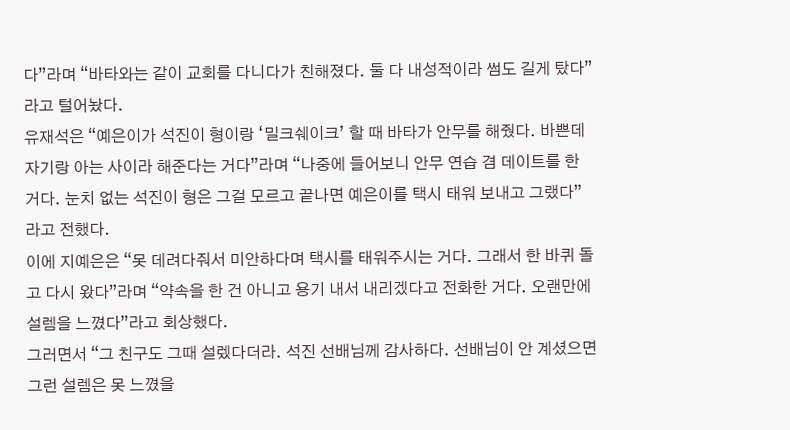다”라며 “바타와는 같이 교회를 다니다가 친해졌다. 둘 다 내성적이라 썸도 길게 탔다”라고 털어놨다.
유재석은 “예은이가 석진이 형이랑 ‘밀크쉐이크’ 할 때 바타가 안무를 해줬다. 바쁜데 자기랑 아는 사이라 해준다는 거다”라며 “나중에 들어보니 안무 연습 겸 데이트를 한 거다. 눈치 없는 석진이 형은 그걸 모르고 끝나면 예은이를 택시 태워 보내고 그랬다”라고 전했다.
이에 지예은은 “못 데려다줘서 미안하다며 택시를 태워주시는 거다. 그래서 한 바퀴 돌고 다시 왔다”라며 “약속을 한 건 아니고 용기 내서 내리겠다고 전화한 거다. 오랜만에 설렘을 느꼈다”라고 회상했다.
그러면서 “그 친구도 그때 설렜다더라. 석진 선배님께 감사하다. 선배님이 안 계셨으면 그런 설렘은 못 느꼈을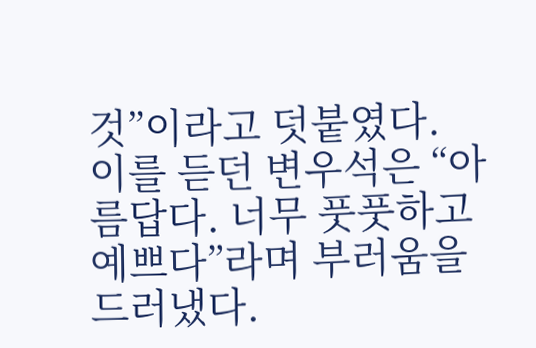것”이라고 덧붙였다.
이를 듣던 변우석은 “아름답다. 너무 풋풋하고 예쁘다”라며 부러움을 드러냈다.